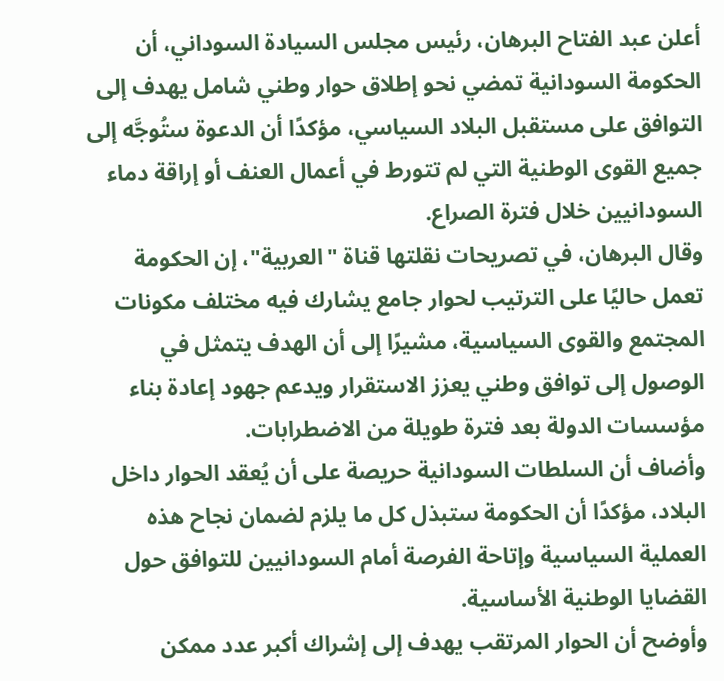أعلن عبد الفتاح البرهان، رئيس مجلس السيادة السوداني، أن الحكومة السودانية تمضي نحو إطلاق حوار وطني شامل يهدف إلى التوافق على مستقبل البلاد السياسي، مؤكدًا أن الدعوة ستُوجَّه إلى جميع القوى الوطنية التي لم تتورط في أعمال العنف أو إراقة دماء السودانيين خلال فترة الصراع.
وقال البرهان، في تصريحات نقلتها قناة "العربية"، إن الحكومة تعمل حاليًا على الترتيب لحوار جامع يشارك فيه مختلف مكونات المجتمع والقوى السياسية، مشيرًا إلى أن الهدف يتمثل في الوصول إلى توافق وطني يعزز الاستقرار ويدعم جهود إعادة بناء مؤسسات الدولة بعد فترة طويلة من الاضطرابات.
وأضاف أن السلطات السودانية حريصة على أن يُعقد الحوار داخل البلاد، مؤكدًا أن الحكومة ستبذل كل ما يلزم لضمان نجاح هذه العملية السياسية وإتاحة الفرصة أمام السودانيين للتوافق حول القضايا الوطنية الأساسية.
وأوضح أن الحوار المرتقب يهدف إلى إشراك أكبر عدد ممكن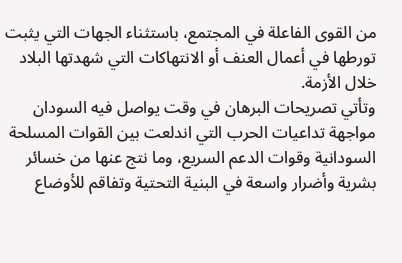من القوى الفاعلة في المجتمع، باستثناء الجهات التي يثبت تورطها في أعمال العنف أو الانتهاكات التي شهدتها البلاد خلال الأزمة.
وتأتي تصريحات البرهان في وقت يواصل فيه السودان مواجهة تداعيات الحرب التي اندلعت بين القوات المسلحة السودانية وقوات الدعم السريع، وما نتج عنها من خسائر بشرية وأضرار واسعة في البنية التحتية وتفاقم للأوضاع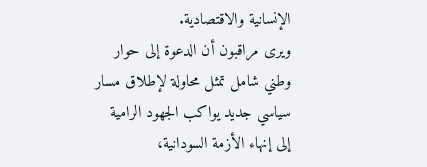الإنسانية والاقتصادية.
ويرى مراقبون أن الدعوة إلى حوار وطني شامل تمثل محاولة لإطلاق مسار سياسي جديد يواكب الجهود الرامية إلى إنهاء الأزمة السودانية،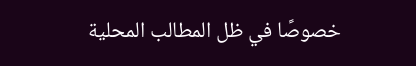خصوصًا في ظل المطالب المحلية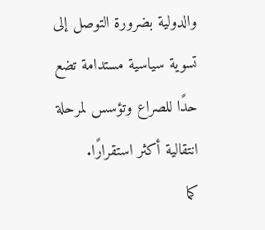والدولية بضرورة التوصل إلى تسوية سياسية مستدامة تضع حدًا للصراع وتؤسس لمرحلة انتقالية أكثر استقرارًا.
كما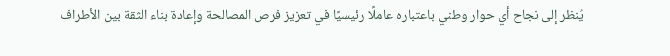يُنظر إلى نجاح أي حوار وطني باعتباره عاملًا رئيسيًا في تعزيز فرص المصالحة وإعادة بناء الثقة بين الأطراف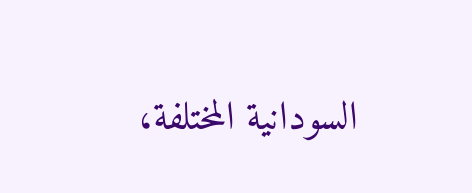السودانية المختلفة،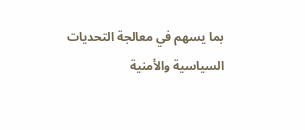بما يسهم في معالجة التحديات السياسية والأمنية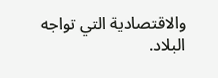والاقتصادية التي تواجه البلاد.